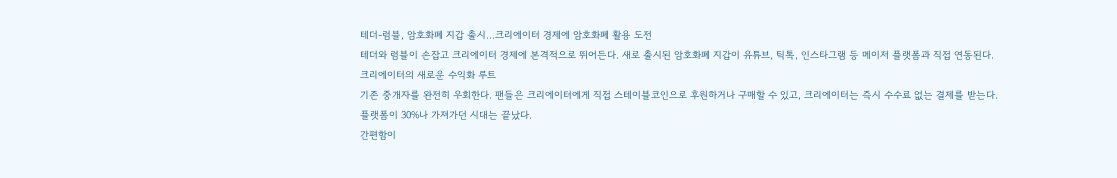테더-럼블, 암호화폐 지갑 출시...크리에이터 경제에 암호화폐 활용 도전
테더와 럼블이 손잡고 크리에이터 경제에 본격적으로 뛰어든다. 새로 출시된 암호화폐 지갑이 유튜브, 틱톡, 인스타그램 등 메이저 플랫폼과 직접 연동된다.
크리에이터의 새로운 수익화 루트
기존 중개자를 완전히 우회한다. 팬들은 크리에이터에게 직접 스테이블코인으로 후원하거나 구매할 수 있고, 크리에이터는 즉시 수수료 없는 결제를 받는다. 플랫폼이 30%나 가져가던 시대는 끝났다.
간편함이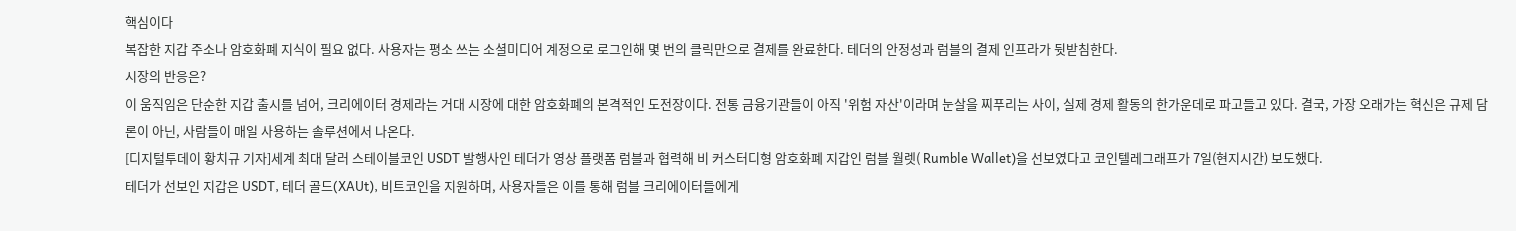핵심이다
복잡한 지갑 주소나 암호화폐 지식이 필요 없다. 사용자는 평소 쓰는 소셜미디어 계정으로 로그인해 몇 번의 클릭만으로 결제를 완료한다. 테더의 안정성과 럼블의 결제 인프라가 뒷받침한다.
시장의 반응은?
이 움직임은 단순한 지갑 출시를 넘어, 크리에이터 경제라는 거대 시장에 대한 암호화폐의 본격적인 도전장이다. 전통 금융기관들이 아직 '위험 자산'이라며 눈살을 찌푸리는 사이, 실제 경제 활동의 한가운데로 파고들고 있다. 결국, 가장 오래가는 혁신은 규제 담론이 아닌, 사람들이 매일 사용하는 솔루션에서 나온다.
[디지털투데이 황치규 기자]세계 최대 달러 스테이블코인 USDT 발행사인 테더가 영상 플랫폼 럼블과 협력해 비 커스터디형 암호화폐 지갑인 럼블 월렛( Rumble Wallet)을 선보였다고 코인텔레그래프가 7일(현지시간) 보도했다.
테더가 선보인 지갑은 USDT, 테더 골드(XAUt), 비트코인을 지원하며, 사용자들은 이를 통해 럼블 크리에이터들에게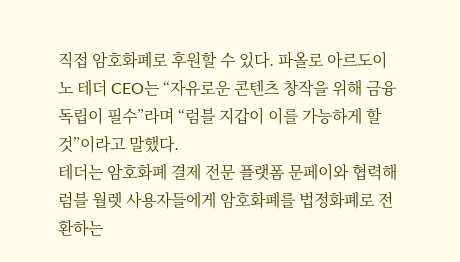직접 암호화폐로 후원할 수 있다. 파올로 아르도이노 테더 CEO는 “자유로운 콘텐츠 창작을 위해 금융 독립이 필수”라며 “럼블 지갑이 이를 가능하게 할 것”이라고 말했다.
테더는 암호화폐 결제 전문 플랫폼 문페이와 협력해 럼블 월렛 사용자들에게 암호화폐를 법정화폐로 전환하는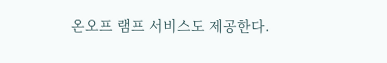온오프 램프 서비스도 제공한다.